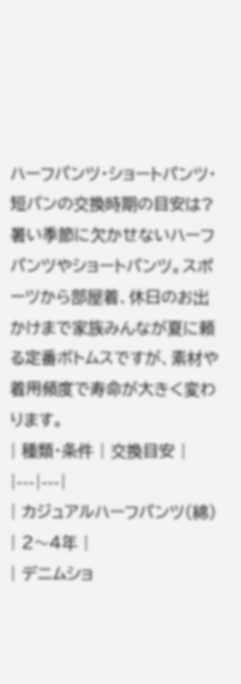ハーフパンツ・ショートパンツ・短パンの交換時期の目安は?
暑い季節に欠かせないハーフパンツやショートパンツ。スポーツから部屋着、休日のお出かけまで家族みんなが夏に頼る定番ボトムスですが、素材や着用頻度で寿命が大きく変わります。
| 種類・条件 | 交換目安 |
|---|---|
| カジュアルハーフパンツ(綿) | 2〜4年 |
| デニムショ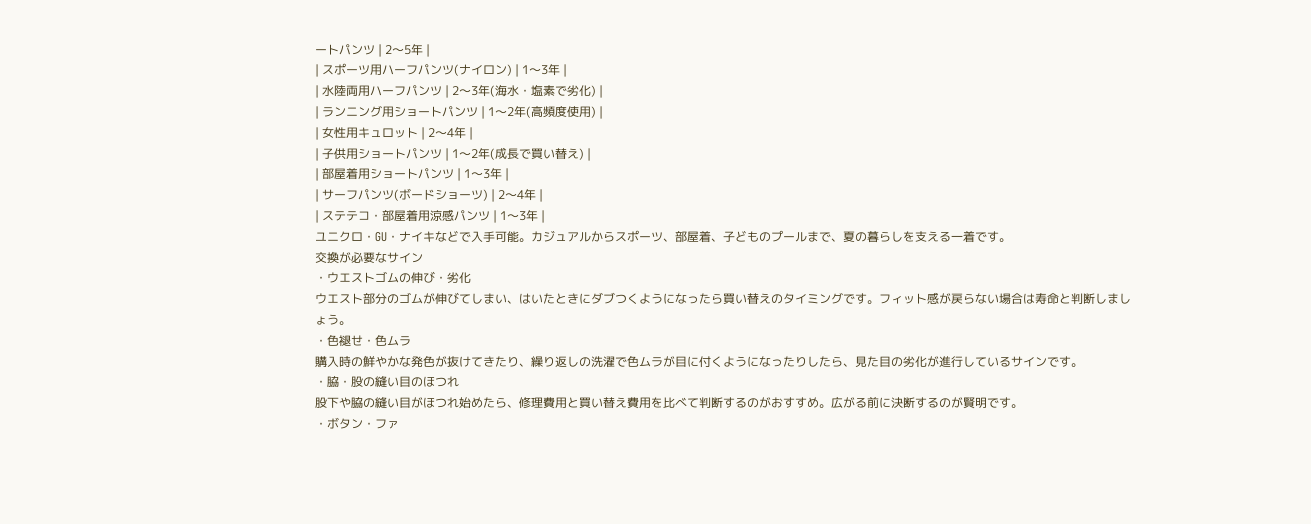ートパンツ | 2〜5年 |
| スポーツ用ハーフパンツ(ナイロン) | 1〜3年 |
| 水陸両用ハーフパンツ | 2〜3年(海水・塩素で劣化) |
| ランニング用ショートパンツ | 1〜2年(高頻度使用) |
| 女性用キュロット | 2〜4年 |
| 子供用ショートパンツ | 1〜2年(成長で買い替え) |
| 部屋着用ショートパンツ | 1〜3年 |
| サーフパンツ(ボードショーツ) | 2〜4年 |
| ステテコ・部屋着用涼感パンツ | 1〜3年 |
ユニクロ・GU・ナイキなどで入手可能。カジュアルからスポーツ、部屋着、子どものプールまで、夏の暮らしを支える一着です。
交換が必要なサイン
・ウエストゴムの伸び・劣化
ウエスト部分のゴムが伸びてしまい、はいたときにダブつくようになったら買い替えのタイミングです。フィット感が戻らない場合は寿命と判断しましょう。
・色褪せ・色ムラ
購入時の鮮やかな発色が抜けてきたり、繰り返しの洗濯で色ムラが目に付くようになったりしたら、見た目の劣化が進行しているサインです。
・脇・股の縫い目のほつれ
股下や脇の縫い目がほつれ始めたら、修理費用と買い替え費用を比べて判断するのがおすすめ。広がる前に決断するのが賢明です。
・ボタン・ファ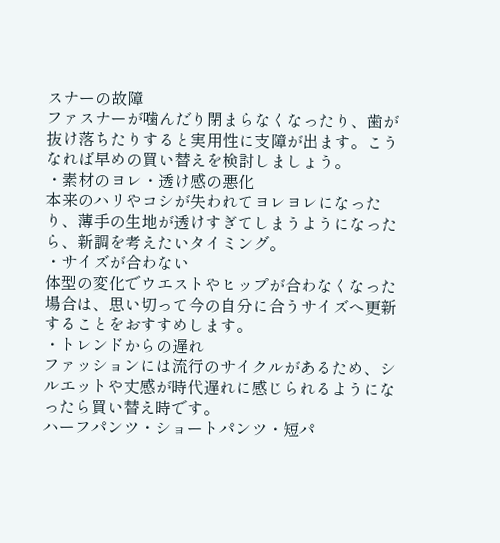スナーの故障
ファスナーが噛んだり閉まらなくなったり、歯が抜け落ちたりすると実用性に支障が出ます。こうなれば早めの買い替えを検討しましょう。
・素材のヨレ・透け感の悪化
本来のハリやコシが失われてヨレヨレになったり、薄手の生地が透けすぎてしまうようになったら、新調を考えたいタイミング。
・サイズが合わない
体型の変化でウエストやヒップが合わなくなった場合は、思い切って今の自分に合うサイズへ更新することをおすすめします。
・トレンドからの遅れ
ファッションには流行のサイクルがあるため、シルエットや丈感が時代遅れに感じられるようになったら買い替え時です。
ハーフパンツ・ショートパンツ・短パ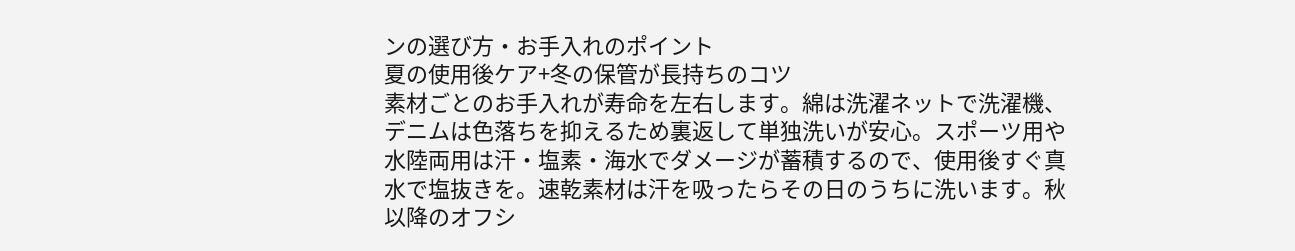ンの選び方・お手入れのポイント
夏の使用後ケア+冬の保管が長持ちのコツ
素材ごとのお手入れが寿命を左右します。綿は洗濯ネットで洗濯機、デニムは色落ちを抑えるため裏返して単独洗いが安心。スポーツ用や水陸両用は汗・塩素・海水でダメージが蓄積するので、使用後すぐ真水で塩抜きを。速乾素材は汗を吸ったらその日のうちに洗います。秋以降のオフシ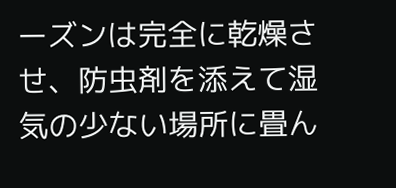ーズンは完全に乾燥させ、防虫剤を添えて湿気の少ない場所に畳ん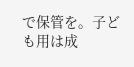で保管を。子ども用は成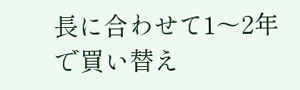長に合わせて1〜2年で買い替え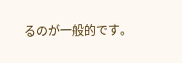るのが一般的です。